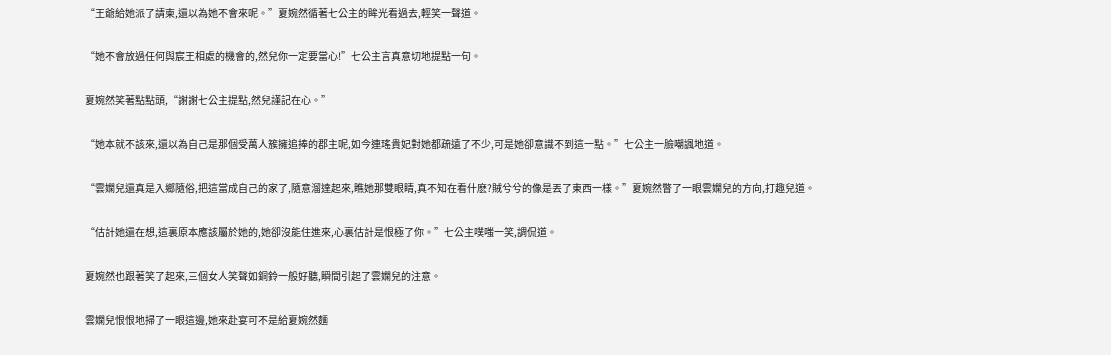“王爺給她派了請柬,還以為她不會來呢。”夏婉然循著七公主的眸光看過去,輕笑一聲道。

“她不會放過任何與宸王相處的機會的,然兒你一定要當心!”七公主言真意切地提點一句。

夏婉然笑著點點頭,“謝謝七公主提點,然兒謹記在心。”

“她本就不該來,還以為自己是那個受萬人簇擁追捧的郡主呢,如今連瑤貴妃對她都疏遠了不少,可是她卻意識不到這一點。”七公主一臉嘲諷地道。

“雲嫻兒還真是入鄉隨俗,把這當成自己的家了,隨意溜達起來,瞧她那雙眼睛,真不知在看什麽?賊兮兮的像是丟了東西一樣。”夏婉然瞥了一眼雲嫻兒的方向,打趣兒道。

“估計她還在想,這裏原本應該屬於她的,她卻沒能住進來,心裏估計是恨極了你。”七公主噗嗤一笑,調侃道。

夏婉然也跟著笑了起來,三個女人笑聲如銅鈴一般好聽,瞬間引起了雲嫻兒的注意。

雲嫻兒恨恨地掃了一眼這邊,她來赴宴可不是給夏婉然麵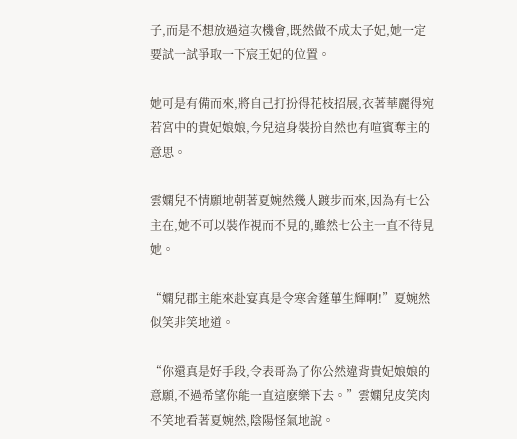子,而是不想放過這次機會,既然做不成太子妃,她一定要試一試爭取一下宸王妃的位置。

她可是有備而來,將自己打扮得花枝招展,衣著華麗得宛若宮中的貴妃娘娘,今兒這身裝扮自然也有喧賓奪主的意思。

雲嫻兒不情願地朝著夏婉然幾人踱步而來,因為有七公主在,她不可以裝作視而不見的,雖然七公主一直不待見她。

“嫻兒郡主能來赴宴真是令寒舍蓬蓽生輝啊!”夏婉然似笑非笑地道。

“你還真是好手段,令表哥為了你公然違背貴妃娘娘的意願,不過希望你能一直這麽樂下去。”雲嫻兒皮笑肉不笑地看著夏婉然,陰陽怪氣地說。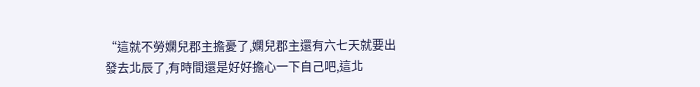“這就不勞嫻兒郡主擔憂了,嫻兒郡主還有六七天就要出發去北辰了,有時間還是好好擔心一下自己吧,這北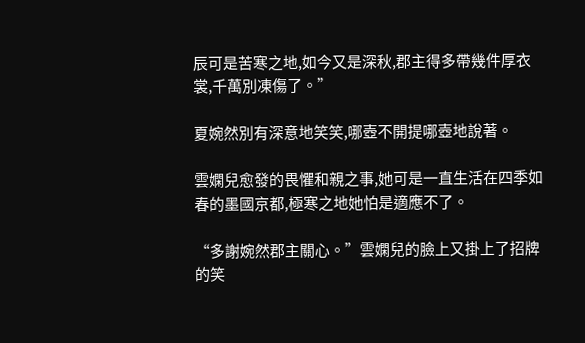辰可是苦寒之地,如今又是深秋,郡主得多帶幾件厚衣裳,千萬別凍傷了。”

夏婉然別有深意地笑笑,哪壺不開提哪壺地說著。

雲嫻兒愈發的畏懼和親之事,她可是一直生活在四季如春的墨國京都,極寒之地她怕是適應不了。

“多謝婉然郡主關心。”雲嫻兒的臉上又掛上了招牌的笑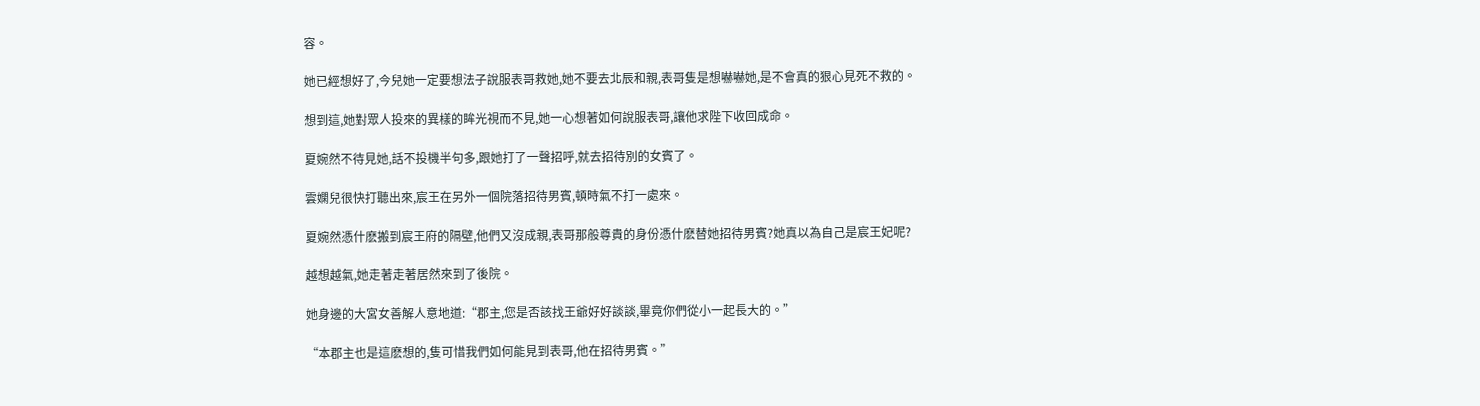容。

她已經想好了,今兒她一定要想法子說服表哥救她,她不要去北辰和親,表哥隻是想嚇嚇她,是不會真的狠心見死不救的。

想到這,她對眾人投來的異樣的眸光視而不見,她一心想著如何說服表哥,讓他求陛下收回成命。

夏婉然不待見她,話不投機半句多,跟她打了一聲招呼,就去招待別的女賓了。

雲嫻兒很快打聽出來,宸王在另外一個院落招待男賓,頓時氣不打一處來。

夏婉然憑什麽搬到宸王府的隔壁,他們又沒成親,表哥那般尊貴的身份憑什麽替她招待男賓?她真以為自己是宸王妃呢?

越想越氣,她走著走著居然來到了後院。

她身邊的大宮女善解人意地道:“郡主,您是否該找王爺好好談談,畢竟你們從小一起長大的。”

“本郡主也是這麽想的,隻可惜我們如何能見到表哥,他在招待男賓。”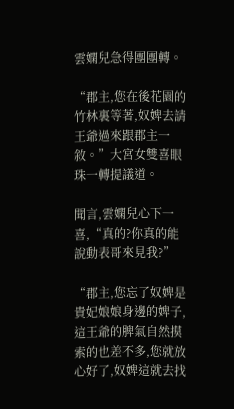雲嫻兒急得團團轉。

“郡主,您在後花園的竹林裏等著,奴婢去請王爺過來跟郡主一敘。”大宮女雙喜眼珠一轉提議道。

聞言,雲嫻兒心下一喜,“真的?你真的能說動表哥來見我?”

“郡主,您忘了奴婢是貴妃娘娘身邊的婢子,這王爺的脾氣自然摸索的也差不多,您就放心好了,奴婢這就去找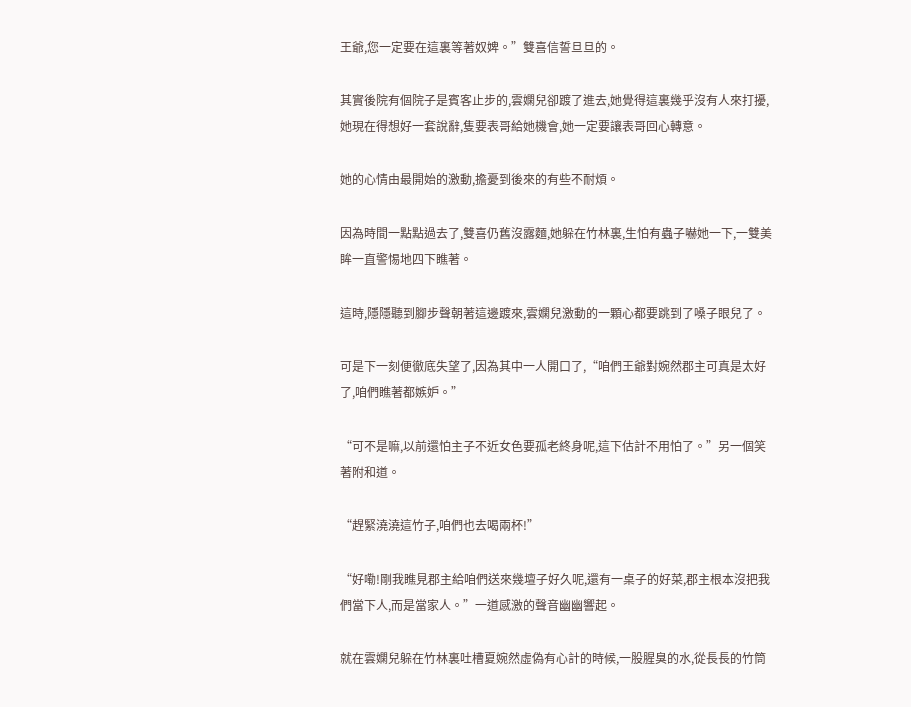王爺,您一定要在這裏等著奴婢。”雙喜信誓旦旦的。

其實後院有個院子是賓客止步的,雲嫻兒卻踱了進去,她覺得這裏幾乎沒有人來打擾,她現在得想好一套說辭,隻要表哥給她機會,她一定要讓表哥回心轉意。

她的心情由最開始的激動,擔憂到後來的有些不耐煩。

因為時間一點點過去了,雙喜仍舊沒露麵,她躲在竹林裏,生怕有蟲子嚇她一下,一雙美眸一直警惕地四下瞧著。

這時,隱隱聽到腳步聲朝著這邊踱來,雲嫻兒激動的一顆心都要跳到了嗓子眼兒了。

可是下一刻便徹底失望了,因為其中一人開口了,“咱們王爺對婉然郡主可真是太好了,咱們瞧著都嫉妒。”

“可不是嘛,以前還怕主子不近女色要孤老終身呢,這下估計不用怕了。”另一個笑著附和道。

“趕緊澆澆這竹子,咱們也去喝兩杯!”

“好嘞!剛我瞧見郡主給咱們送來幾壇子好久呢,還有一桌子的好菜,郡主根本沒把我們當下人,而是當家人。”一道感激的聲音幽幽響起。

就在雲嫻兒躲在竹林裏吐槽夏婉然虛偽有心計的時候,一股腥臭的水,從長長的竹筒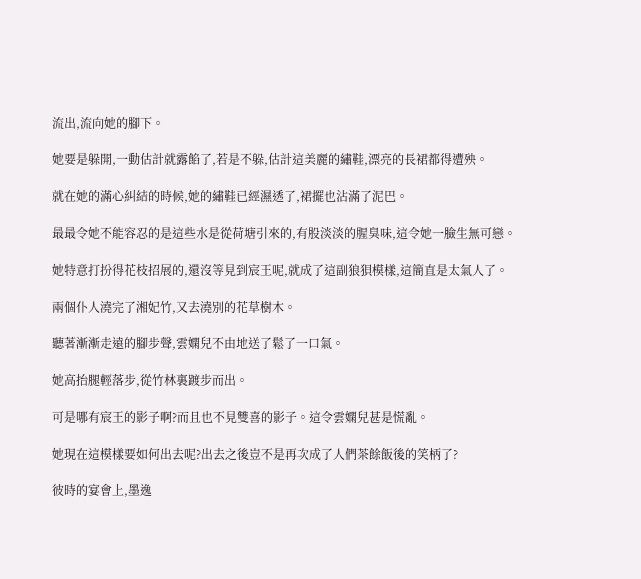流出,流向她的腳下。

她要是躲開,一動估計就露餡了,若是不躲,估計這美麗的繡鞋,漂亮的長裙都得遭殃。

就在她的滿心糾結的時候,她的繡鞋已經濕透了,裙擺也沾滿了泥巴。

最最令她不能容忍的是這些水是從荷塘引來的,有股淡淡的腥臭味,這令她一臉生無可戀。

她特意打扮得花枝招展的,還沒等見到宸王呢,就成了這副狼狽模樣,這簡直是太氣人了。

兩個仆人澆完了湘妃竹,又去澆別的花草樹木。

聽著漸漸走遠的腳步聲,雲嫻兒不由地送了鬆了一口氣。

她高抬腿輕落步,從竹林裏踱步而出。

可是哪有宸王的影子啊?而且也不見雙喜的影子。這令雲嫻兒甚是慌亂。

她現在這模樣要如何出去呢?出去之後豈不是再次成了人們茶餘飯後的笑柄了?

彼時的宴會上,墨逸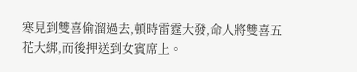寒見到雙喜偷溜過去,頓時雷霆大發,命人將雙喜五花大綁,而後押送到女賓席上。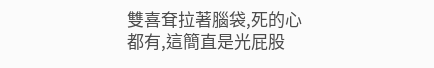雙喜耷拉著腦袋,死的心都有,這簡直是光屁股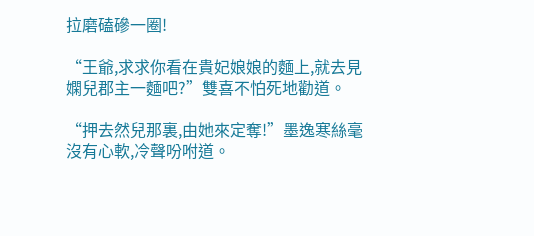拉磨磕磣一圈!

“王爺,求求你看在貴妃娘娘的麵上,就去見嫻兒郡主一麵吧?”雙喜不怕死地勸道。

“押去然兒那裏,由她來定奪!”墨逸寒絲毫沒有心軟,冷聲吩咐道。